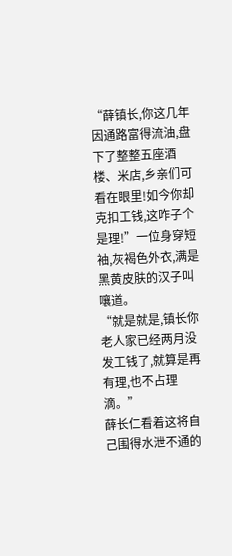“薛镇长,你这几年因通路富得流油,盘下了整整五座酒楼、米店,乡亲们可看在眼里!如今你却克扣工钱,这咋子个是理!”一位身穿短袖,灰褐色外衣,满是黑黄皮肤的汉子叫嚷道。
“就是就是,镇长你老人家已经两月没发工钱了,就算是再有理,也不占理滴。”
薛长仁看着这将自己围得水泄不通的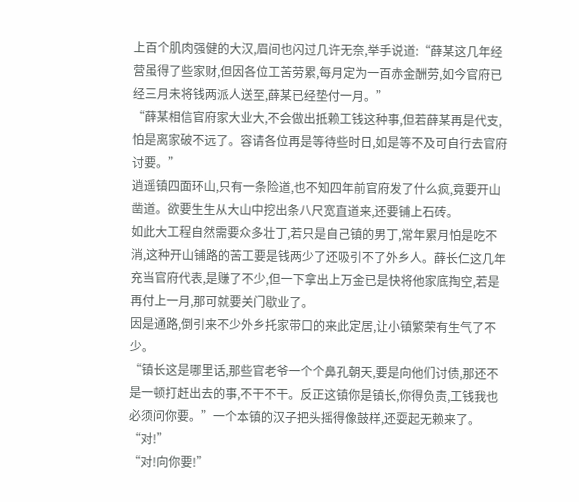上百个肌肉强健的大汉,眉间也闪过几许无奈,举手说道:“薛某这几年经营虽得了些家财,但因各位工苦劳累,每月定为一百赤金酬劳,如今官府已经三月未将钱两派人送至,薛某已经垫付一月。”
“薛某相信官府家大业大,不会做出抵赖工钱这种事,但若薛某再是代支,怕是离家破不远了。容请各位再是等待些时日,如是等不及可自行去官府讨要。”
逍遥镇四面环山,只有一条险道,也不知四年前官府发了什么疯,竟要开山凿道。欲要生生从大山中挖出条八尺宽直道来,还要铺上石砖。
如此大工程自然需要众多壮丁,若只是自己镇的男丁,常年累月怕是吃不消,这种开山铺路的苦工要是钱两少了还吸引不了外乡人。薛长仁这几年充当官府代表,是赚了不少,但一下拿出上万金已是快将他家底掏空,若是再付上一月,那可就要关门歇业了。
因是通路,倒引来不少外乡托家带口的来此定居,让小镇繁荣有生气了不少。
“镇长这是哪里话,那些官老爷一个个鼻孔朝天,要是向他们讨债,那还不是一顿打赶出去的事,不干不干。反正这镇你是镇长,你得负责,工钱我也必须问你要。”一个本镇的汉子把头摇得像鼓样,还耍起无赖来了。
“对!”
“对!向你要!”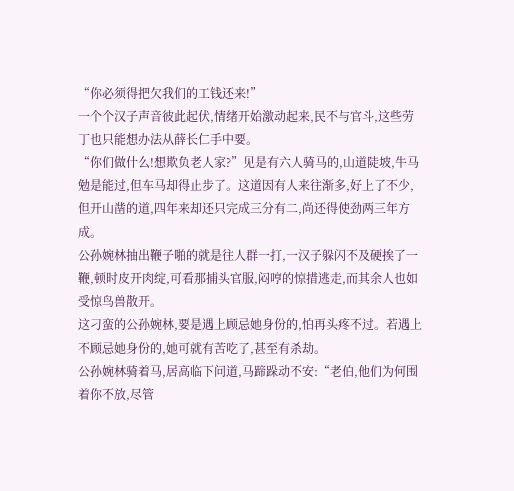“你必须得把欠我们的工钱还来!”
一个个汉子声音彼此起伏,情绪开始激动起来,民不与官斗,这些劳丁也只能想办法从薛长仁手中要。
“你们做什么!想欺负老人家?”见是有六人骑马的,山道陡坡,牛马勉是能过,但车马却得止步了。这道因有人来往渐多,好上了不少,但开山凿的道,四年来却还只完成三分有二,尚还得使劲两三年方成。
公孙婉林抽出鞭子啪的就是往人群一打,一汉子躲闪不及硬挨了一鞭,顿时皮开肉绽,可看那捕头官服,闷哼的惊措逃走,而其余人也如受惊鸟兽散开。
这刁蛮的公孙婉林,要是遇上顾忌她身份的,怕再头疼不过。若遇上不顾忌她身份的,她可就有苦吃了,甚至有杀劫。
公孙婉林骑着马,居高临下问道,马蹄跺动不安:“老伯,他们为何围着你不放,尽管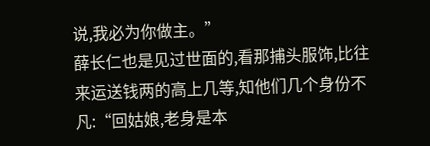说,我必为你做主。”
薛长仁也是见过世面的,看那捕头服饰,比往来运送钱两的高上几等,知他们几个身份不凡:“回姑娘,老身是本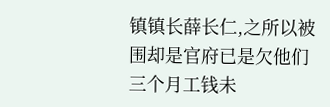镇镇长薛长仁,之所以被围却是官府已是欠他们三个月工钱未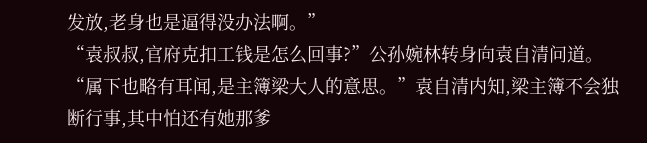发放,老身也是逼得没办法啊。”
“袁叔叔,官府克扣工钱是怎么回事?”公孙婉林转身向袁自清问道。
“属下也略有耳闻,是主簿梁大人的意思。”袁自清内知,梁主簿不会独断行事,其中怕还有她那爹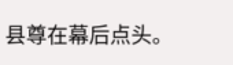县尊在幕后点头。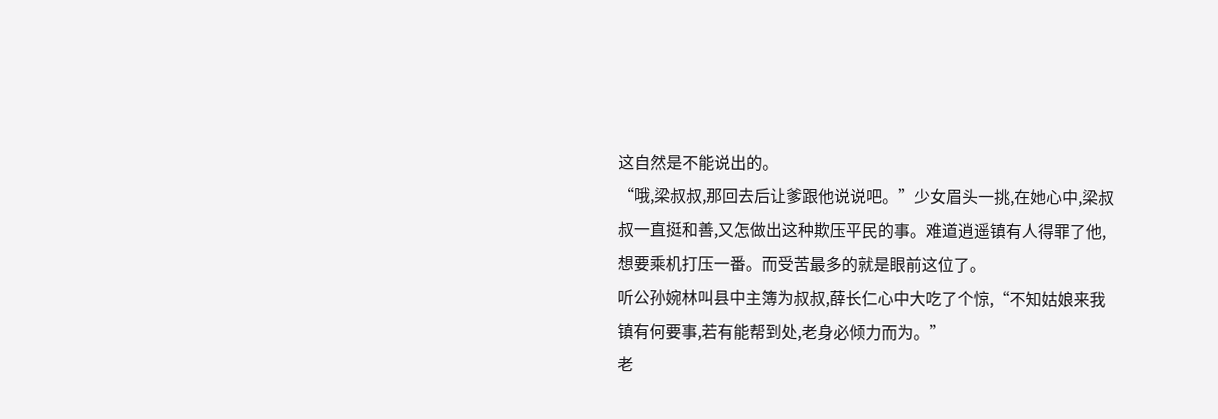这自然是不能说出的。
“哦,梁叔叔,那回去后让爹跟他说说吧。”少女眉头一挑,在她心中,梁叔叔一直挺和善,又怎做出这种欺压平民的事。难道逍遥镇有人得罪了他,想要乘机打压一番。而受苦最多的就是眼前这位了。
听公孙婉林叫县中主簿为叔叔,薛长仁心中大吃了个惊,“不知姑娘来我镇有何要事,若有能帮到处,老身必倾力而为。”
老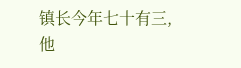镇长今年七十有三,他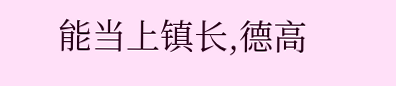能当上镇长,德高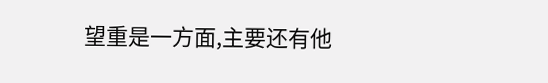望重是一方面,主要还有他